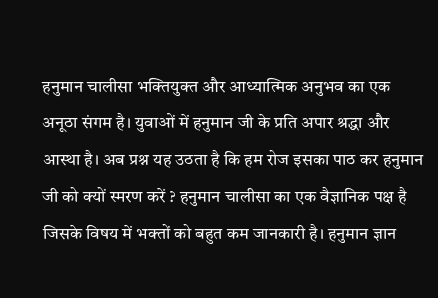हनुमान चालीसा भक्तियुक्त और आध्यात्मिक अनुभव का एक अनूठा संगम है। युवाओं में हनुमान जी के प्रति अपार श्रद्धा और आस्था है। अब प्रश्न यह उठता है कि हम रोज इसका पाठ कर हनुमान जी को क्यों स्मरण करें ? हनुमान चालीसा का एक वैज्ञानिक पक्ष है जिसके विषय में भक्तों को बहुत कम जानकारी है। हनुमान ज्ञान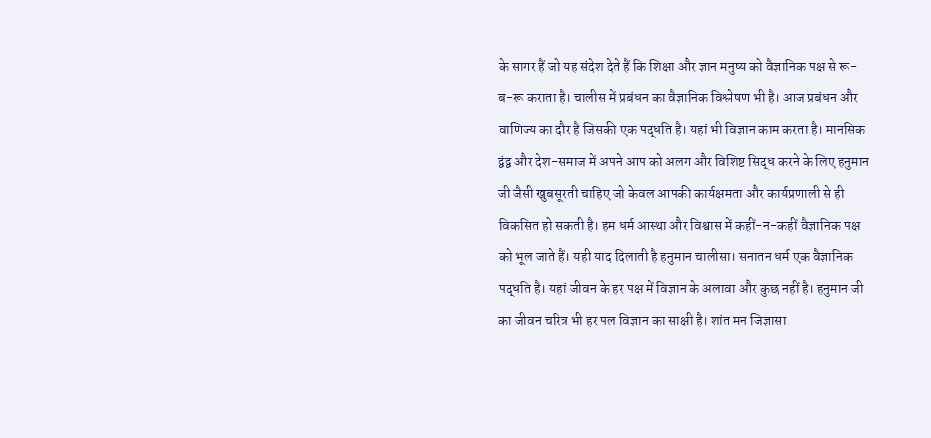के सागर हैं जो यह संदेश देते हैं कि शिक्षा और ज्ञान मनुष्य को वैज्ञानिक पक्ष से रू-ब-रू कराता है। चालीस में प्रबंधन का वैज्ञानिक विश्लेषण भी है। आज प्रबंधन और वाणिज्य का दौर है जिसकी एक पद्धति है। यहां भी विज्ञान काम करता है। मानसिक द्वंद्व और देश-समाज में अपने आप को अलग और विशिष्ट सिद्ध करने के लिए हनुमान जी जैसी खुबसूरती चाहिए जो केवल आपकी कार्यक्षमता और कार्यप्रणाली से ही विकसित हो सकती है। हम धर्म आस्था और विश्वास में कहीं-न-कहीं वैज्ञानिक पक्ष को भूल जाते हैं। यही याद दिलाती है हनुमान चालीसा। सनातन धर्म एक वैज्ञानिक पद्धति है। यहां जीवन के हर पक्ष में विज्ञान के अलावा और कुछ नहीं है। हनुमान जी का जीवन चरित्र भी हर पल विज्ञान का साक्षी है। शांत मन जिज्ञासा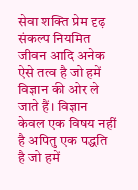सेवा शक्ति प्रेम दृढ़ संकल्प नियमित जीवन आदि अनेक ऐसे तत्व है जो हमें विज्ञान की ओर ले जाते हैं। विज्ञान केवल एक विषय नहीं है अपितु एक पद्धति है जो हमें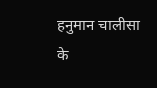हनुमान चालीसा के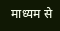माध्यम से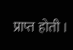प्राप्त होती ।